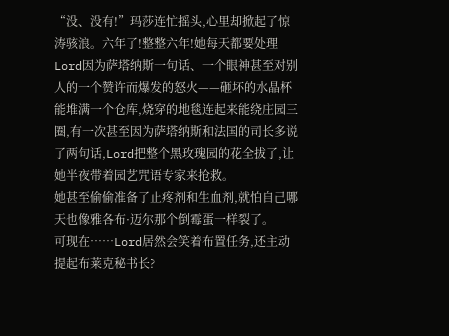“没、没有!”玛莎连忙摇头,心里却掀起了惊涛骇浪。六年了!整整六年!她每天都要处理Lord因为萨塔纳斯一句话、一个眼神甚至对别人的一个赞许而爆发的怒火——砸坏的水晶杯能堆满一个仓库,烧穿的地毯连起来能绕庄园三圈,有一次甚至因为萨塔纳斯和法国的司长多说了两句话,Lord把整个黑玫瑰园的花全拔了,让她半夜带着园艺咒语专家来抢救。
她甚至偷偷准备了止疼剂和生血剂,就怕自己哪天也像雅各布·迈尔那个倒霉蛋一样裂了。
可现在……Lord居然会笑着布置任务,还主动提起布莱克秘书长?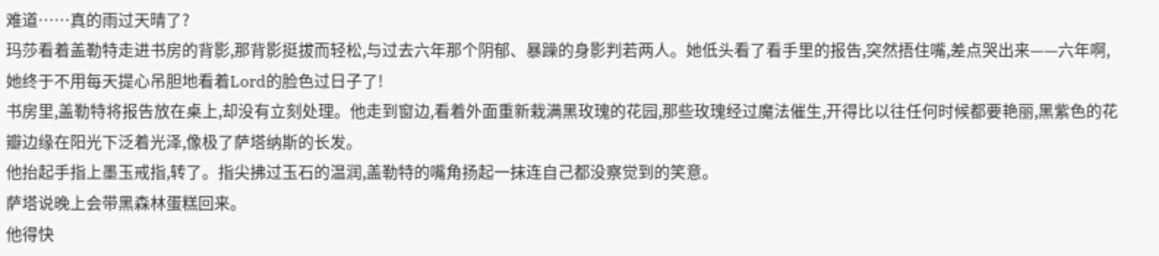难道……真的雨过天晴了?
玛莎看着盖勒特走进书房的背影,那背影挺拔而轻松,与过去六年那个阴郁、暴躁的身影判若两人。她低头看了看手里的报告,突然捂住嘴,差点哭出来——六年啊,她终于不用每天提心吊胆地看着Lord的脸色过日子了!
书房里,盖勒特将报告放在桌上,却没有立刻处理。他走到窗边,看着外面重新栽满黑玫瑰的花园,那些玫瑰经过魔法催生,开得比以往任何时候都要艳丽,黑紫色的花瓣边缘在阳光下泛着光泽,像极了萨塔纳斯的长发。
他抬起手指上墨玉戒指,转了。指尖拂过玉石的温润,盖勒特的嘴角扬起一抹连自己都没察觉到的笑意。
萨塔说晚上会带黑森林蛋糕回来。
他得快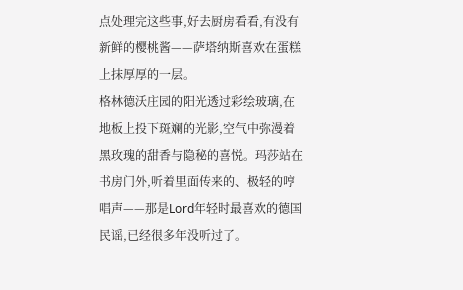点处理完这些事,好去厨房看看,有没有新鲜的樱桃酱——萨塔纳斯喜欢在蛋糕上抹厚厚的一层。
格林德沃庄园的阳光透过彩绘玻璃,在地板上投下斑斓的光影,空气中弥漫着黑玫瑰的甜香与隐秘的喜悦。玛莎站在书房门外,听着里面传来的、极轻的哼唱声——那是Lord年轻时最喜欢的德国民谣,已经很多年没听过了。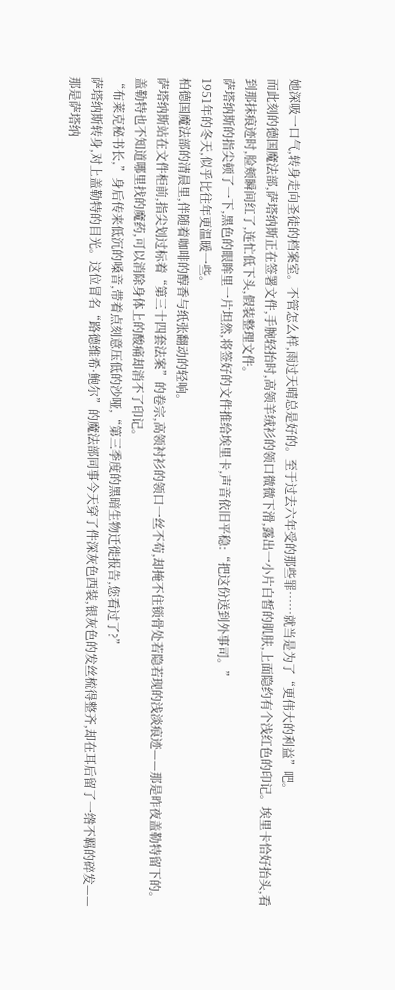她深吸一口气,转身走向圣徒的档案室。不管怎么样,雨过天晴总是好的。至于过去六年受的那些罪……就当是为了“更伟大的利益”吧。
而此刻的德国魔法部,萨塔纳斯正在签署文件,手腕轻抬时,高领羊绒衫的领口微微下滑,露出一小片白皙的肌肤,上面隐约有个浅红色的印记。埃里卡恰好抬头,看到那抹痕迹时,脸颊瞬间红了,连忙低下头,假装整理文件。
萨塔纳斯的指尖顿了一下,黑色的眼眸里一片坦然,将签好的文件推给埃里卡,声音依旧平稳:“把这份送到外事司。”
1951年的冬天,似乎比往年更温暖一些。
柏德国魔法部的清晨里,伴随着咖啡的醇香与纸张翻动的轻响。
萨塔纳斯站在文件柜前,指尖划过标着“第三十四套法案”的卷宗,高领衬衫的领口一丝不苟,却掩不住锁骨处若隐若现的浅淡痕迹——那是昨夜盖勒特留下的。
盖勒特也不知道哪里找的魔药,可以消除身体上的酸痛却消不了印记。
“布莱克秘书长,”身后传来低沉的嗓音,带着点刻意压低的沙哑,“第三季度的黑暗生物迁徙报告,您看过了?”
萨塔纳斯转身,对上盖勒特的目光。这位冒名“路德维希·鲍尔”的魔法部同事今天穿了件深灰色西装,银灰色的发丝梳得整齐,却在耳后留了一绺不羁的碎发——那是萨塔纳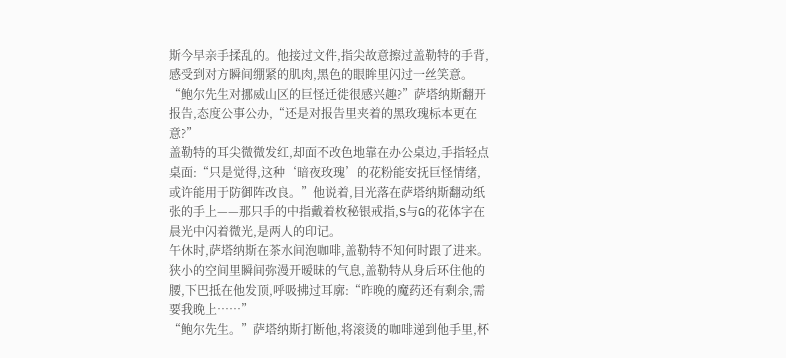斯今早亲手揉乱的。他接过文件,指尖故意擦过盖勒特的手背,感受到对方瞬间绷紧的肌肉,黑色的眼眸里闪过一丝笑意。
“鲍尔先生对挪威山区的巨怪迁徙很感兴趣?”萨塔纳斯翻开报告,态度公事公办,“还是对报告里夹着的黑玫瑰标本更在意?”
盖勒特的耳尖微微发红,却面不改色地靠在办公桌边,手指轻点桌面:“只是觉得,这种‘暗夜玫瑰’的花粉能安抚巨怪情绪,或许能用于防御阵改良。”他说着,目光落在萨塔纳斯翻动纸张的手上——那只手的中指戴着枚秘银戒指,S与G的花体字在晨光中闪着微光,是两人的印记。
午休时,萨塔纳斯在茶水间泡咖啡,盖勒特不知何时跟了进来。狭小的空间里瞬间弥漫开暧昧的气息,盖勒特从身后环住他的腰,下巴抵在他发顶,呼吸拂过耳廓:“昨晚的魔药还有剩余,需要我晚上……”
“鲍尔先生。”萨塔纳斯打断他,将滚烫的咖啡递到他手里,杯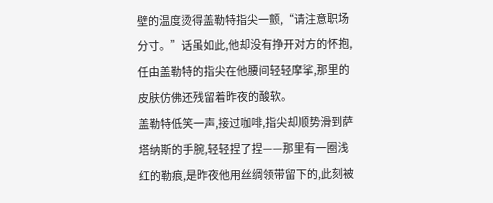壁的温度烫得盖勒特指尖一颤,“请注意职场分寸。”话虽如此,他却没有挣开对方的怀抱,任由盖勒特的指尖在他腰间轻轻摩挲,那里的皮肤仿佛还残留着昨夜的酸软。
盖勒特低笑一声,接过咖啡,指尖却顺势滑到萨塔纳斯的手腕,轻轻捏了捏——那里有一圈浅红的勒痕,是昨夜他用丝绸领带留下的,此刻被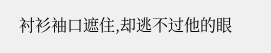衬衫袖口遮住,却逃不过他的眼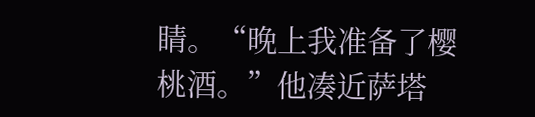睛。“晚上我准备了樱桃酒。”他凑近萨塔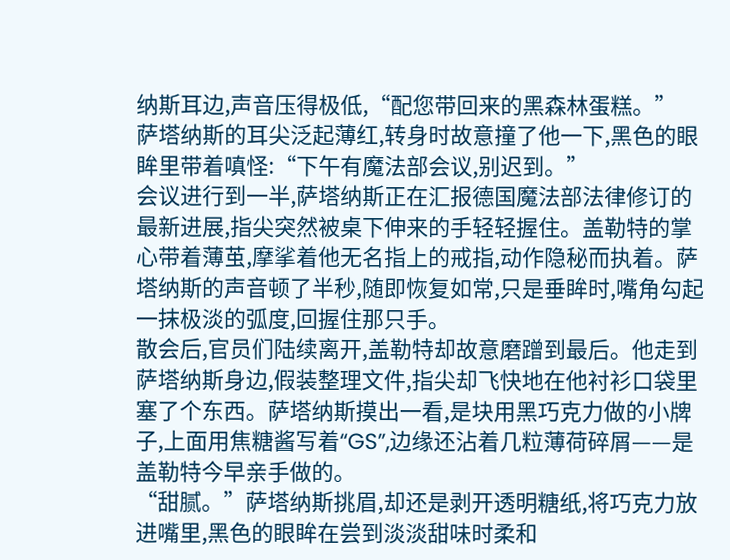纳斯耳边,声音压得极低,“配您带回来的黑森林蛋糕。”
萨塔纳斯的耳尖泛起薄红,转身时故意撞了他一下,黑色的眼眸里带着嗔怪:“下午有魔法部会议,别迟到。”
会议进行到一半,萨塔纳斯正在汇报德国魔法部法律修订的最新进展,指尖突然被桌下伸来的手轻轻握住。盖勒特的掌心带着薄茧,摩挲着他无名指上的戒指,动作隐秘而执着。萨塔纳斯的声音顿了半秒,随即恢复如常,只是垂眸时,嘴角勾起一抹极淡的弧度,回握住那只手。
散会后,官员们陆续离开,盖勒特却故意磨蹭到最后。他走到萨塔纳斯身边,假装整理文件,指尖却飞快地在他衬衫口袋里塞了个东西。萨塔纳斯摸出一看,是块用黑巧克力做的小牌子,上面用焦糖酱写着“GS”,边缘还沾着几粒薄荷碎屑——是盖勒特今早亲手做的。
“甜腻。”萨塔纳斯挑眉,却还是剥开透明糖纸,将巧克力放进嘴里,黑色的眼眸在尝到淡淡甜味时柔和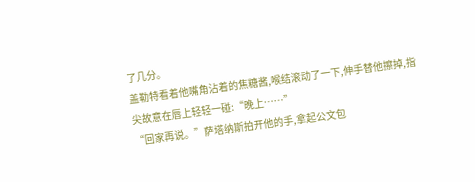了几分。
盖勒特看着他嘴角沾着的焦糖酱,喉结滚动了一下,伸手替他擦掉,指尖故意在唇上轻轻一碰:“晚上……”
“回家再说。”萨塔纳斯拍开他的手,拿起公文包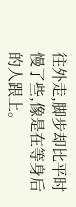往外走,脚步却比平时慢了些,像是在等身后的人跟上。